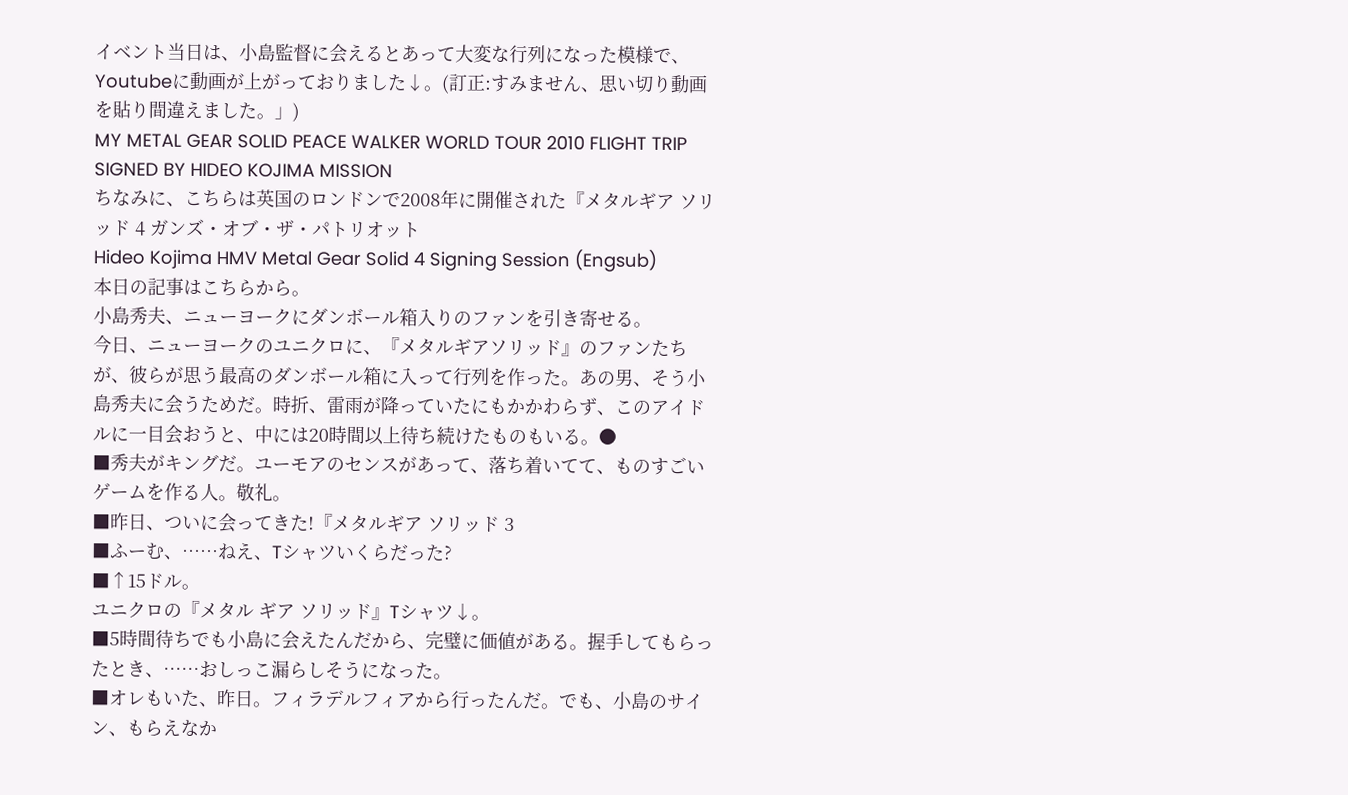イベント当日は、小島監督に会えるとあって大変な行列になった模様で、Youtubeに動画が上がっておりました↓。(訂正:すみません、思い切り動画を貼り間違えました。」)
MY METAL GEAR SOLID PEACE WALKER WORLD TOUR 2010 FLIGHT TRIP SIGNED BY HIDEO KOJIMA MISSION
ちなみに、こちらは英国のロンドンで2008年に開催された『メタルギア ソリッド 4 ガンズ・オブ・ザ・パトリオット
Hideo Kojima HMV Metal Gear Solid 4 Signing Session (Engsub)
本日の記事はこちらから。
小島秀夫、ニューヨークにダンボール箱入りのファンを引き寄せる。
今日、ニューヨークのユニクロに、『メタルギアソリッド』のファンたちが、彼らが思う最高のダンボール箱に入って行列を作った。あの男、そう小島秀夫に会うためだ。時折、雷雨が降っていたにもかかわらず、このアイドルに一目会おうと、中には20時間以上待ち続けたものもいる。●
■秀夫がキングだ。ユーモアのセンスがあって、落ち着いてて、ものすごいゲームを作る人。敬礼。
■昨日、ついに会ってきた!『メタルギア ソリッド 3
■ふーむ、……ねえ、Tシャツいくらだった?
■↑15ドル。
ユニクロの『メタル ギア ソリッド』Tシャツ↓。
■5時間待ちでも小島に会えたんだから、完璧に価値がある。握手してもらったとき、……おしっこ漏らしそうになった。
■オレもいた、昨日。フィラデルフィアから行ったんだ。でも、小島のサイン、もらえなか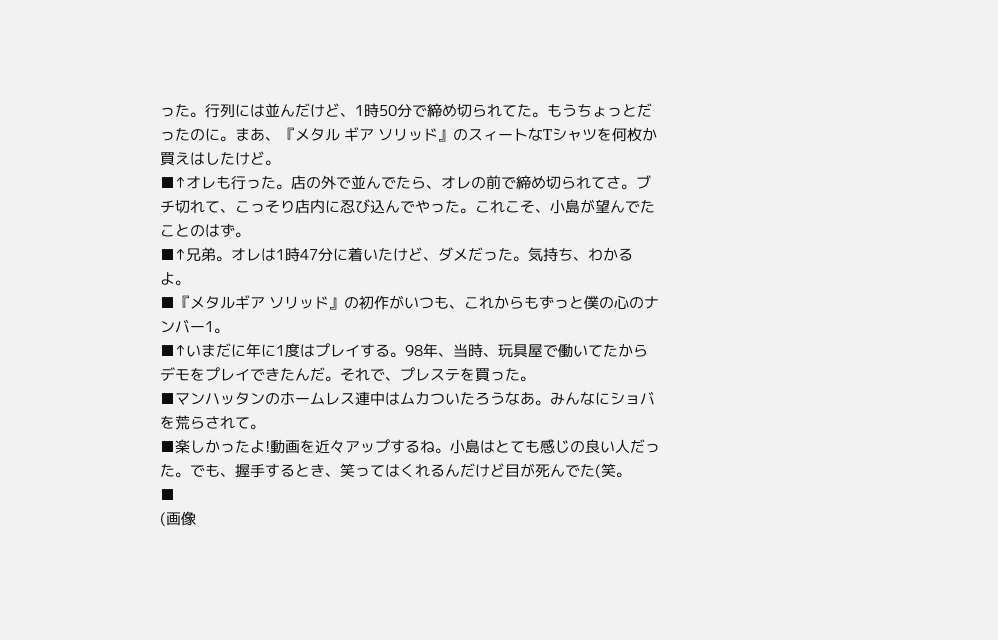った。行列には並んだけど、1時50分で締め切られてた。もうちょっとだったのに。まあ、『メタル ギア ソリッド』のスィートなTシャツを何枚か買えはしたけど。
■↑オレも行った。店の外で並んでたら、オレの前で締め切られてさ。ブチ切れて、こっそり店内に忍び込んでやった。これこそ、小島が望んでたことのはず。
■↑兄弟。オレは1時47分に着いたけど、ダメだった。気持ち、わかるよ。
■『メタルギア ソリッド』の初作がいつも、これからもずっと僕の心のナンバー1。
■↑いまだに年に1度はプレイする。98年、当時、玩具屋で働いてたからデモをプレイできたんだ。それで、プレステを買った。
■マンハッタンのホームレス連中はムカついたろうなあ。みんなにショバを荒らされて。
■楽しかったよ!動画を近々アップするね。小島はとても感じの良い人だった。でも、握手するとき、笑ってはくれるんだけど目が死んでた(笑。
■
(画像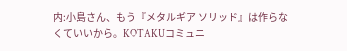内:小島さん、もう『メタルギア ソリッド』は作らなくていいから。KOTAKUコミュニ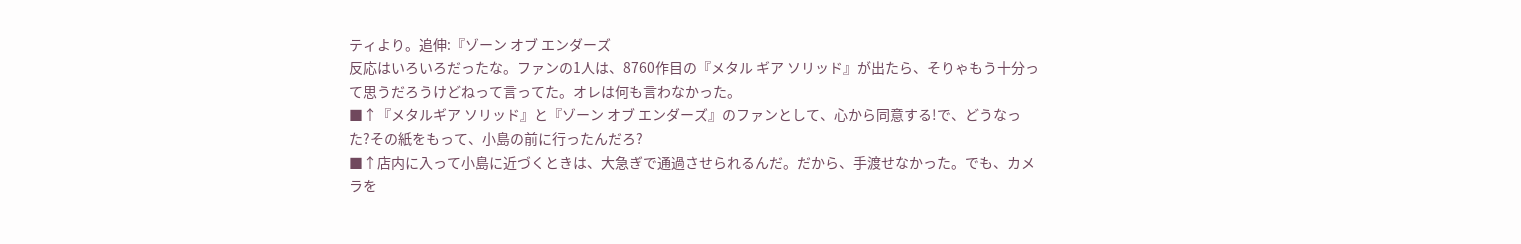ティより。追伸:『ゾーン オブ エンダーズ
反応はいろいろだったな。ファンの1人は、8760作目の『メタル ギア ソリッド』が出たら、そりゃもう十分って思うだろうけどねって言ってた。オレは何も言わなかった。
■↑『メタルギア ソリッド』と『ゾーン オブ エンダーズ』のファンとして、心から同意する!で、どうなった?その紙をもって、小島の前に行ったんだろ?
■↑店内に入って小島に近づくときは、大急ぎで通過させられるんだ。だから、手渡せなかった。でも、カメラを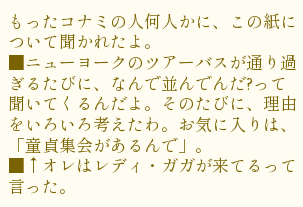もったコナミの人何人かに、この紙について聞かれたよ。
■ニューヨークのツアーバスが通り過ぎるたびに、なんで並んでんだ?って聞いてくるんだよ。そのたびに、理由をいろいろ考えたわ。お気に入りは、「童貞集会があるんで」。
■↑オレはレディ・ガガが来てるって言った。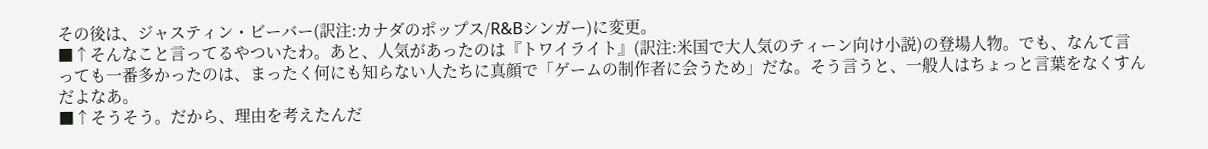その後は、ジャスティン・ビーバー(訳注:カナダのポップス/R&Bシンガー)に変更。
■↑そんなこと言ってるやついたわ。あと、人気があったのは『トワイライト』(訳注:米国で大人気のティーン向け小説)の登場人物。でも、なんて言っても一番多かったのは、まったく何にも知らない人たちに真顔で「ゲームの制作者に会うため」だな。そう言うと、一般人はちょっと言葉をなくすんだよなあ。
■↑そうそう。だから、理由を考えたんだ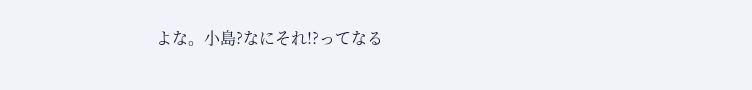よな。小島?なにそれ!?ってなる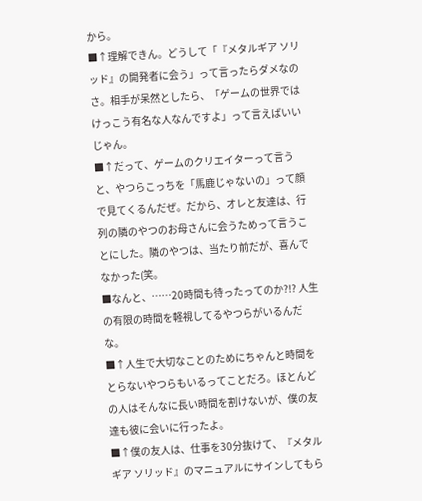から。
■↑理解できん。どうして「『メタルギア ソリッド』の開発者に会う」って言ったらダメなのさ。相手が呆然としたら、「ゲームの世界ではけっこう有名な人なんですよ」って言えばいいじゃん。
■↑だって、ゲームのクリエイターって言うと、やつらこっちを「馬鹿じゃないの」って顔で見てくるんだぜ。だから、オレと友達は、行列の隣のやつのお母さんに会うためって言うことにした。隣のやつは、当たり前だが、喜んでなかった(笑。
■なんと、……20時間も待ったってのか?!? 人生の有限の時間を軽視してるやつらがいるんだな。
■↑人生で大切なことのためにちゃんと時間をとらないやつらもいるってことだろ。ほとんどの人はそんなに長い時間を割けないが、僕の友達も彼に会いに行ったよ。
■↑僕の友人は、仕事を30分抜けて、『メタルギア ソリッド』のマニュアルにサインしてもら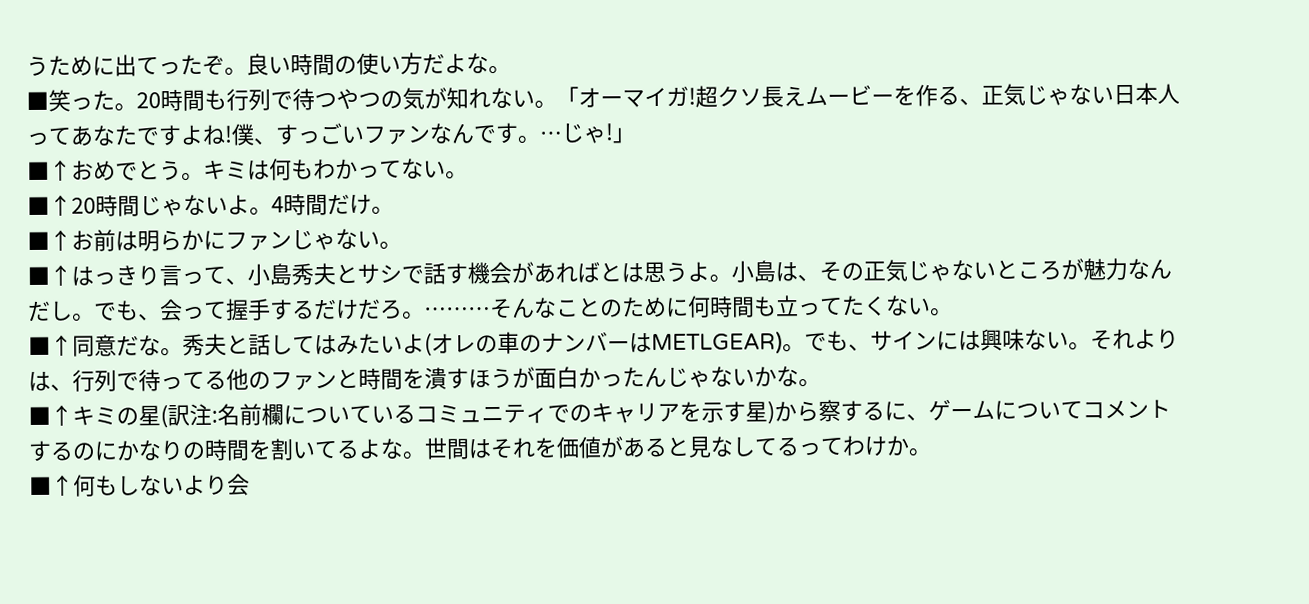うために出てったぞ。良い時間の使い方だよな。
■笑った。20時間も行列で待つやつの気が知れない。「オーマイガ!超クソ長えムービーを作る、正気じゃない日本人ってあなたですよね!僕、すっごいファンなんです。…じゃ!」
■↑おめでとう。キミは何もわかってない。
■↑20時間じゃないよ。4時間だけ。
■↑お前は明らかにファンじゃない。
■↑はっきり言って、小島秀夫とサシで話す機会があればとは思うよ。小島は、その正気じゃないところが魅力なんだし。でも、会って握手するだけだろ。………そんなことのために何時間も立ってたくない。
■↑同意だな。秀夫と話してはみたいよ(オレの車のナンバーはMETLGEAR)。でも、サインには興味ない。それよりは、行列で待ってる他のファンと時間を潰すほうが面白かったんじゃないかな。
■↑キミの星(訳注:名前欄についているコミュニティでのキャリアを示す星)から察するに、ゲームについてコメントするのにかなりの時間を割いてるよな。世間はそれを価値があると見なしてるってわけか。
■↑何もしないより会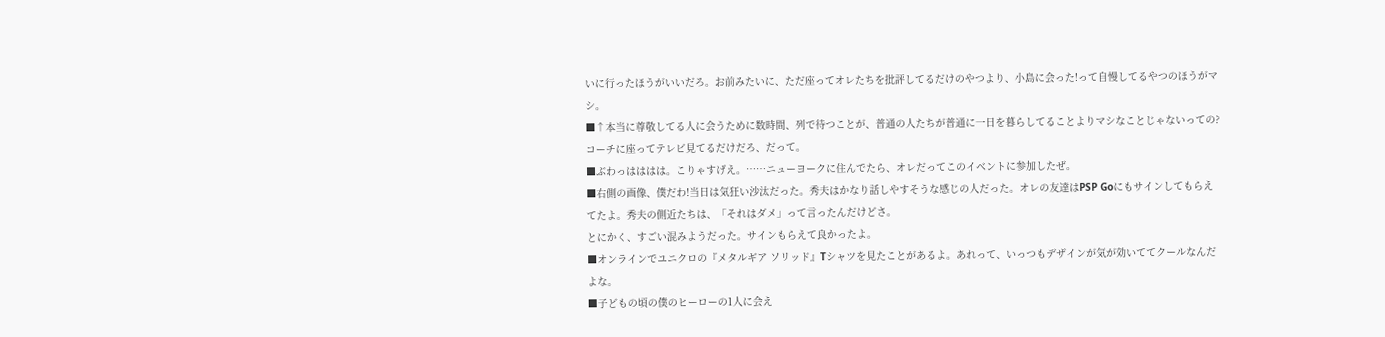いに行ったほうがいいだろ。お前みたいに、ただ座ってオレたちを批評してるだけのやつより、小島に会った!って自慢してるやつのほうがマシ。
■↑本当に尊敬してる人に会うために数時間、列で待つことが、普通の人たちが普通に一日を暮らしてることよりマシなことじゃないっての?コーチに座ってテレビ見てるだけだろ、だって。
■ぶわっはははは。こりゃすげえ。……ニューヨークに住んでたら、オレだってこのイベントに参加したぜ。
■右側の画像、僕だわ!当日は気狂い沙汰だった。秀夫はかなり話しやすそうな感じの人だった。オレの友達はPSP Goにもサインしてもらえてたよ。秀夫の側近たちは、「それはダメ」って言ったんだけどさ。
とにかく、すごい混みようだった。サインもらえて良かったよ。
■オンラインでユニクロの『メタルギア ソリッド』Tシャツを見たことがあるよ。あれって、いっつもデザインが気が効いててクールなんだよな。
■子どもの頃の僕のヒーローの1人に会え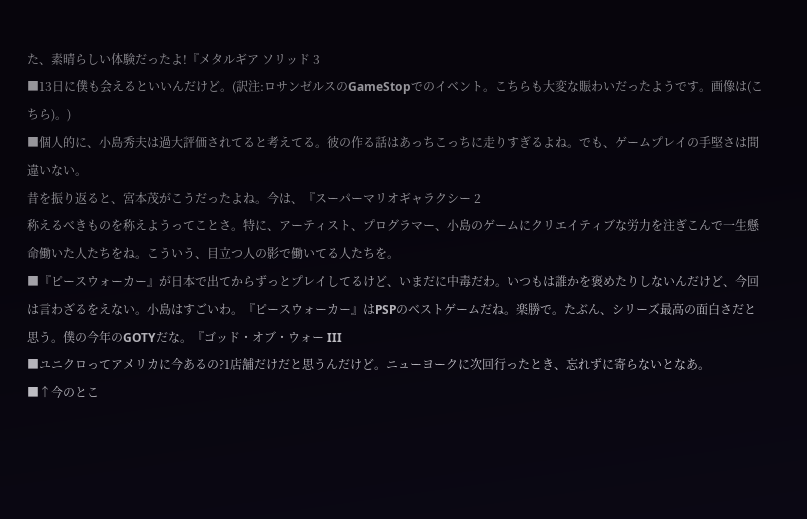た、素晴らしい体験だったよ!『メタルギア ソリッド 3
■13日に僕も会えるといいんだけど。(訳注:ロサンゼルスのGameStopでのイベント。こちらも大変な賑わいだったようです。画像は(こちら)。)
■個人的に、小島秀夫は過大評価されてると考えてる。彼の作る話はあっちこっちに走りすぎるよね。でも、ゲームプレイの手堅さは間違いない。
昔を振り返ると、宮本茂がこうだったよね。今は、『スーパーマリオギャラクシー 2
称えるべきものを称えようってことさ。特に、アーティスト、プログラマー、小島のゲームにクリエイティブな労力を注ぎこんで一生懸命働いた人たちをね。こういう、目立つ人の影で働いてる人たちを。
■『ピースウォーカー』が日本で出てからずっとプレイしてるけど、いまだに中毒だわ。いつもは誰かを褒めたりしないんだけど、今回は言わざるをえない。小島はすごいわ。『ピースウォーカー』はPSPのベストゲームだね。楽勝で。たぶん、シリーズ最高の面白さだと思う。僕の今年のGOTYだな。『ゴッド・オブ・ウォー III
■ユニクロってアメリカに今あるの?1店舗だけだと思うんだけど。ニューヨークに次回行ったとき、忘れずに寄らないとなあ。
■↑今のとこ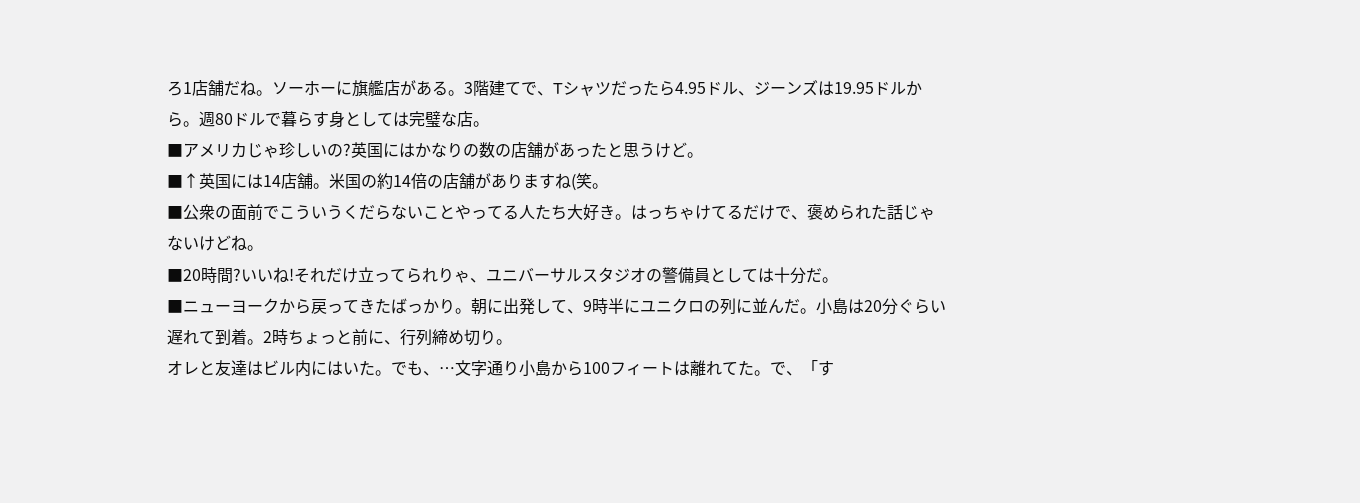ろ1店舗だね。ソーホーに旗艦店がある。3階建てで、Tシャツだったら4.95ドル、ジーンズは19.95ドルから。週80ドルで暮らす身としては完璧な店。
■アメリカじゃ珍しいの?英国にはかなりの数の店舗があったと思うけど。
■↑英国には14店舗。米国の約14倍の店舗がありますね(笑。
■公衆の面前でこういうくだらないことやってる人たち大好き。はっちゃけてるだけで、褒められた話じゃないけどね。
■20時間?いいね!それだけ立ってられりゃ、ユニバーサルスタジオの警備員としては十分だ。
■ニューヨークから戻ってきたばっかり。朝に出発して、9時半にユニクロの列に並んだ。小島は20分ぐらい遅れて到着。2時ちょっと前に、行列締め切り。
オレと友達はビル内にはいた。でも、…文字通り小島から100フィートは離れてた。で、「す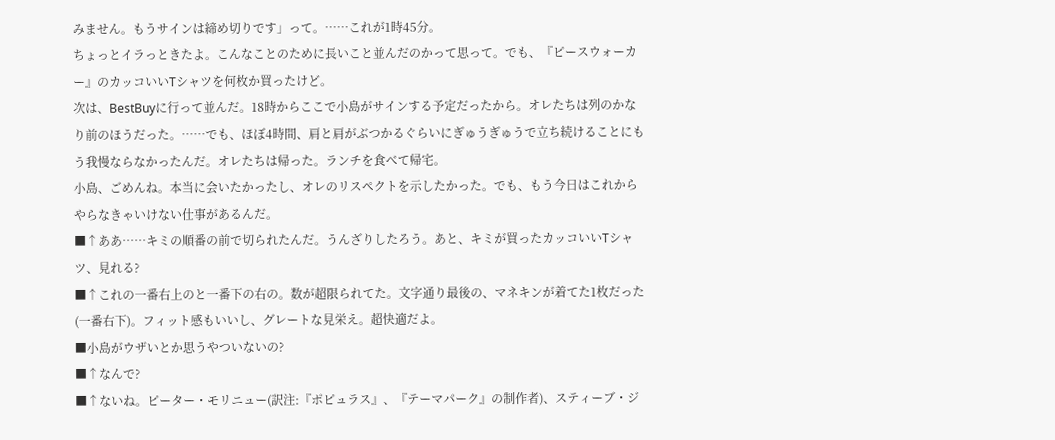みません。もうサインは締め切りです」って。……これが1時45分。
ちょっとイラっときたよ。こんなことのために長いこと並んだのかって思って。でも、『ピースウォーカー』のカッコいいTシャツを何枚か買ったけど。
次は、BestBuyに行って並んだ。18時からここで小島がサインする予定だったから。オレたちは列のかなり前のほうだった。……でも、ほぼ4時間、肩と肩がぶつかるぐらいにぎゅうぎゅうで立ち続けることにもう我慢ならなかったんだ。オレたちは帰った。ランチを食べて帰宅。
小島、ごめんね。本当に会いたかったし、オレのリスペクトを示したかった。でも、もう今日はこれからやらなきゃいけない仕事があるんだ。
■↑ああ……キミの順番の前で切られたんだ。うんざりしたろう。あと、キミが買ったカッコいいTシャツ、見れる?
■↑これの一番右上のと一番下の右の。数が超限られてた。文字通り最後の、マネキンが着てた1枚だった(一番右下)。フィット感もいいし、グレートな見栄え。超快適だよ。
■小島がウザいとか思うやついないの?
■↑なんで?
■↑ないね。ピーター・モリニュー(訳注:『ポピュラス』、『テーマパーク』の制作者)、スティーブ・ジ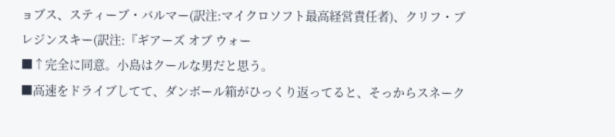ョブス、スティーブ・バルマー(訳注:マイクロソフト最高経営責任者)、クリフ・ブレジンスキー(訳注:『ギアーズ オブ ウォー
■↑完全に同意。小島はクールな男だと思う。
■高速をドライブしてて、ダンボール箱がひっくり返ってると、そっからスネーク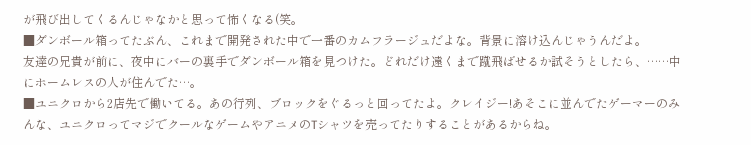が飛び出してくるんじゃなかと思って怖くなる(笑。
■ダンボール箱ってたぶん、これまで開発された中で一番のカムフラージュだよな。背景に溶け込んじゃうんだよ。
友達の兄貴が前に、夜中にバーの裏手でダンボール箱を見つけた。どれだけ遠くまで蹴飛ばせるか試そうとしたら、……中にホームレスの人が住んでた…。
■ユニクロから2店先で働いてる。あの行列、ブロックをぐるっと回ってたよ。クレイジー!あそこに並んでたゲーマーのみんな、ユニクロってマジでクールなゲームやアニメのTシャツを売ってたりすることがあるからね。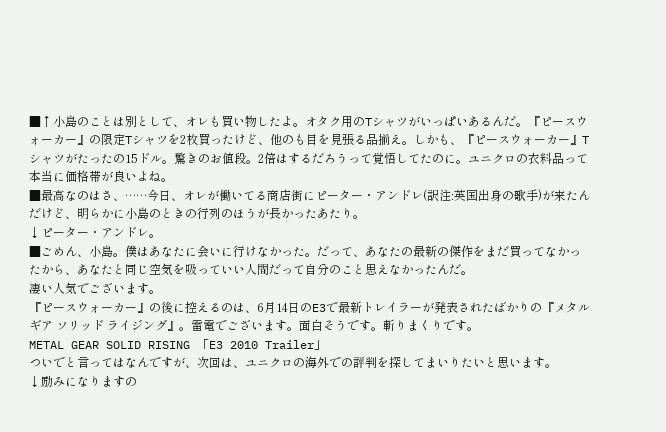■↑小島のことは別として、オレも買い物したよ。オタク用のTシャツがいっぱいあるんだ。『ピースウォーカー』の限定Tシャツを2枚買ったけど、他のも目を見張る品揃え。しかも、『ピースウォーカー』Tシャツがたったの15ドル。驚きのお値段。2倍はするだろうって覚悟してたのに。ユニクロの衣料品って本当に価格帯が良いよね。
■最高なのはさ、……今日、オレが働いてる商店街にピーター・アンドレ(訳注:英国出身の歌手)が来たんだけど、明らかに小島のときの行列のほうが長かったあたり。
↓ピーター・アンドレ。
■ごめん、小島。僕はあなたに会いに行けなかった。だって、あなたの最新の傑作をまだ買ってなかったから、あなたと同じ空気を吸っていい人間だって自分のこと思えなかったんだ。
凄い人気でございます。
『ピースウォーカー』の後に控えるのは、6月14日のE3で最新トレイラーが発表されたばかりの『メタルギア ソリッド ライジング』。雷電でございます。面白そうです。斬りまくりです。
METAL GEAR SOLID RISING 「E3 2010 Trailer」
ついでと言ってはなんですが、次回は、ユニクロの海外での評判を探してまいりたいと思います。
↓励みになりますの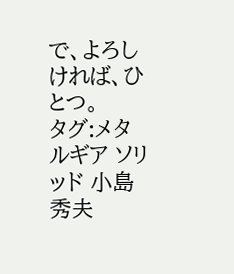で、よろしければ、ひとつ。
タグ:メタルギア ソリッド 小島秀夫